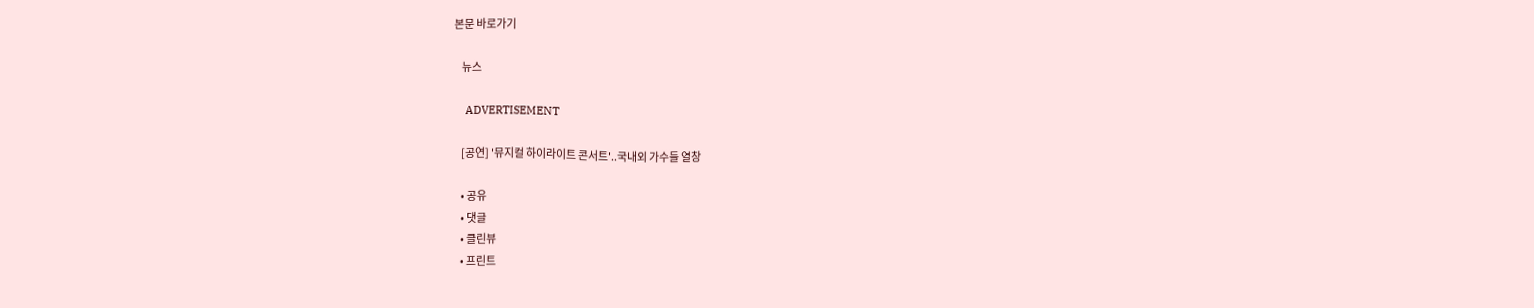본문 바로가기

    뉴스

    ADVERTISEMENT

    [공연] '뮤지컬 하이라이트 콘서트'..국내외 가수들 열창

    • 공유
    • 댓글
    • 클린뷰
    • 프린트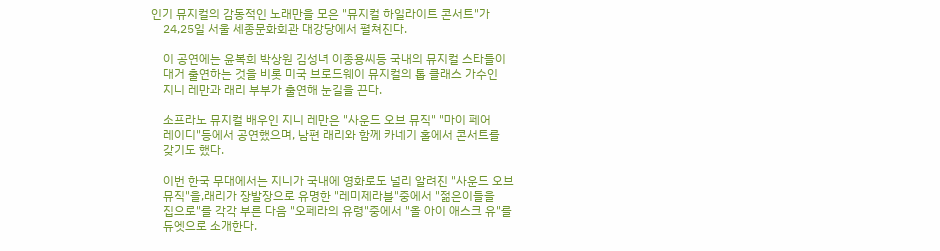인기 뮤지컬의 감동적인 노래만을 모은 "뮤지컬 하일라이트 콘서트"가
    24,25일 서울 세종문화회관 대강당에서 펼쳐진다.

    이 공연에는 윤복희 박상원 김성녀 이종용씨등 국내의 뮤지컬 스타들이
    대거 출연하는 것을 비롯 미국 브로드웨이 뮤지컬의 톱 클래스 가수인
    지니 레만과 래리 부부가 출연해 눈길을 끈다.

    소프라노 뮤지컬 배우인 지니 레만은 "사운드 오브 뮤직" "마이 페어
    레이디"등에서 공연했으며, 남편 래리와 함께 카네기 홀에서 콘서트를
    갖기도 했다.

    이번 한국 무대에서는 지니가 국내에 영화로도 널리 알려진 "사운드 오브
    뮤직"을,래리가 장발장으로 유명한 "레미제라블"중에서 "젊은이들을
    집으로"를 각각 부른 다음 "오페라의 유령"중에서 "올 아이 애스크 유"를
    듀엣으로 소개한다.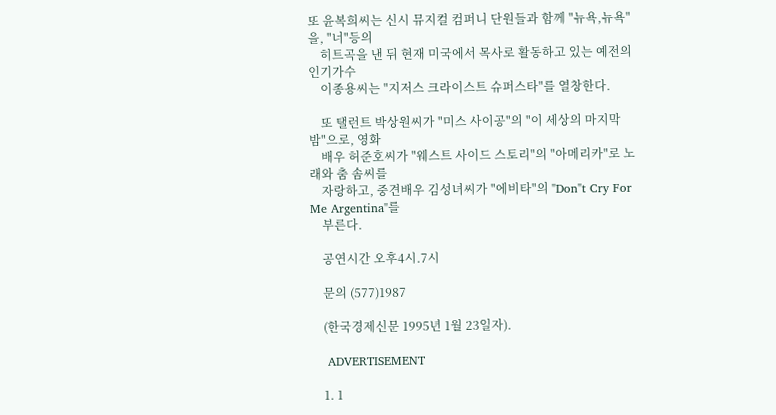또 윤복희씨는 신시 뮤지컬 컴퍼니 단원들과 함께 "뉴욕,뉴욕"을, "너"등의
    히트곡을 낸 뒤 현재 미국에서 목사로 활동하고 있는 예전의 인기가수
    이종용씨는 "지저스 크라이스트 슈퍼스타"를 열창한다.

    또 탤런트 박상원씨가 "미스 사이공"의 "이 세상의 마지막 밤"으로, 영화
    배우 허준호씨가 "웨스트 사이드 스토리"의 "아메리카"로 노래와 춤 솜씨를
    자랑하고, 중견배우 김성녀씨가 "에비타"의 "Don"t Cry For Me Argentina"를
    부른다.

    공연시간 오후4시.7시

    문의 (577)1987

    (한국경제신문 1995년 1월 23일자).

    ADVERTISEMENT

    1. 1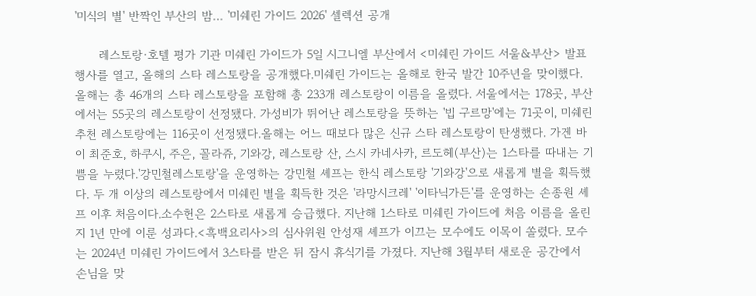'미식의 별' 반짝인 부산의 밤… '미쉐린 가이드 2026' 셀렉션 공개

      레스토랑·호텔 평가 기관 미쉐린 가이드가 5일 시그니엘 부산에서 <미쉐린 가이드 서울&부산> 발표 행사를 열고, 올해의 스타 레스토랑을 공개했다.미쉐린 가이드는 올해로 한국 발간 10주년을 맞이했다. 올해는 총 46개의 스타 레스토랑을 포함해 총 233개 레스토랑이 이름을 올렸다. 서울에서는 178곳, 부산에서는 55곳의 레스토랑이 선정됐다. 가성비가 뛰어난 레스토랑을 뜻하는 '빕 구르망'에는 71곳이, 미쉐린 추천 레스토랑에는 116곳이 선정됐다.올해는 어느 때보다 많은 신규 스타 레스토랑이 탄생했다. 가겐 바이 최준호, 하쿠시, 주은, 꼴라쥬, 기와강, 레스토랑 산, 스시 카네사카, 르도헤(부산)는 1스타를 따내는 기쁨을 누렸다.'강민철레스토랑'을 운영하는 강민철 셰프는 한식 레스토랑 '기와강'으로 새롭게 별을 획득했다. 두 개 이상의 레스토랑에서 미쉐린 별을 획득한 것은 '라망시크레' '이타닉가든'를 운영하는 손종원 셰프 이후 처음이다.소수헌은 2스타로 새롭게 승급했다. 지난해 1스타로 미쉐린 가이드에 처음 이름을 올린 지 1년 만에 이룬 성과다.<흑백요리사>의 심사위원 안성재 셰프가 이끄는 모수에도 이목이 쏠렸다. 모수는 2024년 미쉐린 가이드에서 3스타를 받은 뒤 잠시 휴식기를 가졌다. 지난해 3월부터 새로운 공간에서 손님을 맞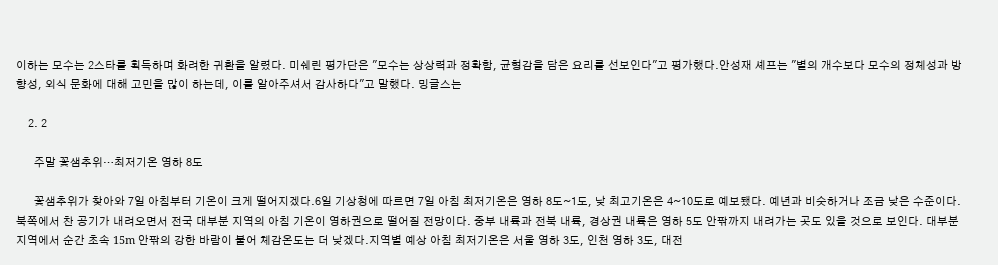이하는 모수는 2스타를 획득하며 화려한 귀환을 알렸다. 미쉐린 평가단은 "모수는 상상력과 정확함, 균형감을 담은 요리를 선보인다"고 평가했다.안성재 셰프는 "별의 개수보다 모수의 정체성과 방향성, 외식 문화에 대해 고민을 많이 하는데, 이를 알아주셔서 감사하다"고 말했다. 밍글스는

    2. 2

      주말 꽃샘추위…최저기온 영하 8도

      꽃샘추위가 찾아와 7일 아침부터 기온이 크게 떨어지겠다.6일 기상청에 따르면 7일 아침 최저기온은 영하 8도~1도, 낮 최고기온은 4~10도로 예보됐다. 예년과 비슷하거나 조금 낮은 수준이다.북쪽에서 찬 공기가 내려오면서 전국 대부분 지역의 아침 기온이 영하권으로 떨어질 전망이다. 중부 내륙과 전북 내륙, 경상권 내륙은 영하 5도 안팎까지 내려가는 곳도 있을 것으로 보인다. 대부분 지역에서 순간 초속 15m 안팎의 강한 바람이 불어 체감온도는 더 낮겠다.지역별 예상 아침 최저기온은 서울 영하 3도, 인천 영하 3도, 대전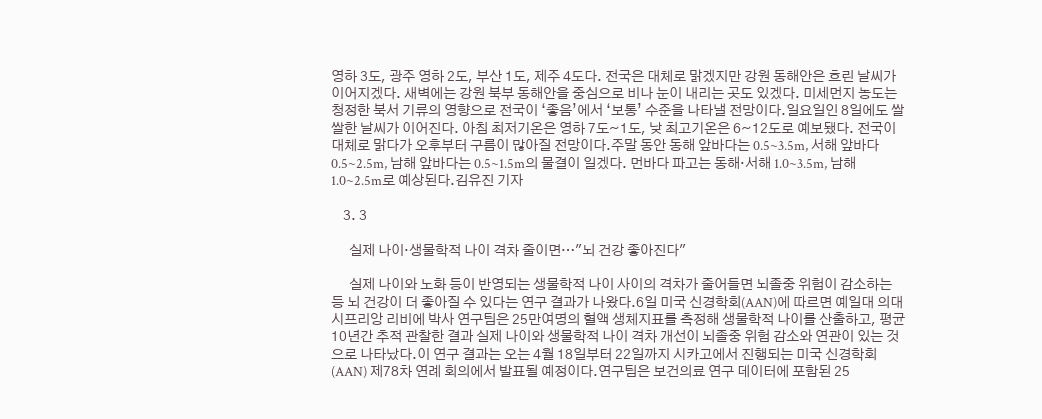영하 3도, 광주 영하 2도, 부산 1도, 제주 4도다. 전국은 대체로 맑겠지만 강원 동해안은 흐린 날씨가 이어지겠다. 새벽에는 강원 북부 동해안을 중심으로 비나 눈이 내리는 곳도 있겠다. 미세먼지 농도는 청정한 북서 기류의 영향으로 전국이 ‘좋음’에서 ‘보통’ 수준을 나타낼 전망이다.일요일인 8일에도 쌀쌀한 날씨가 이어진다. 아침 최저기온은 영하 7도~1도, 낮 최고기온은 6~12도로 예보됐다. 전국이 대체로 맑다가 오후부터 구름이 많아질 전망이다.주말 동안 동해 앞바다는 0.5~3.5m, 서해 앞바다 0.5~2.5m, 남해 앞바다는 0.5~1.5m의 물결이 일겠다. 먼바다 파고는 동해·서해 1.0~3.5m, 남해 1.0~2.5m로 예상된다.김유진 기자

    3. 3

      실제 나이·생물학적 나이 격차 줄이면…"뇌 건강 좋아진다"

      실제 나이와 노화 등이 반영되는 생물학적 나이 사이의 격차가 줄어들면 뇌졸중 위험이 감소하는 등 뇌 건강이 더 좋아질 수 있다는 연구 결과가 나왔다.6일 미국 신경학회(AAN)에 따르면 예일대 의대 시프리앙 리비에 박사 연구팀은 25만여명의 혈액 생체지표를 측정해 생물학적 나이를 산출하고, 평균 10년간 추적 관찰한 결과 실제 나이와 생물학적 나이 격차 개선이 뇌졸중 위험 감소와 연관이 있는 것으로 나타났다.이 연구 결과는 오는 4월 18일부터 22일까지 시카고에서 진행되는 미국 신경학회(AAN) 제78차 연례 회의에서 발표될 예정이다.연구팀은 보건의료 연구 데이터에 포함된 25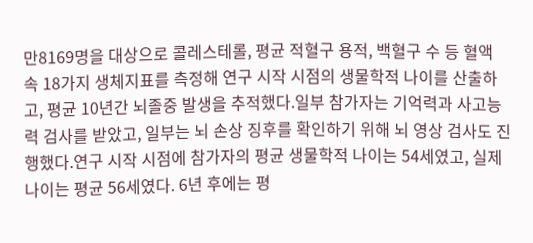만8169명을 대상으로 콜레스테롤, 평균 적혈구 용적, 백혈구 수 등 혈액 속 18가지 생체지표를 측정해 연구 시작 시점의 생물학적 나이를 산출하고, 평균 10년간 뇌졸중 발생을 추적했다.일부 참가자는 기억력과 사고능력 검사를 받았고, 일부는 뇌 손상 징후를 확인하기 위해 뇌 영상 검사도 진행했다.연구 시작 시점에 참가자의 평균 생물학적 나이는 54세였고, 실제 나이는 평균 56세였다. 6년 후에는 평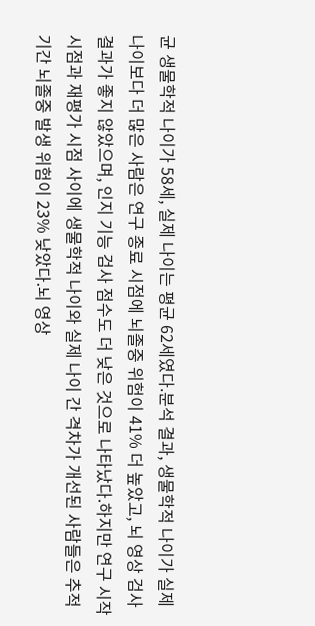균 생물학적 나이가 58세, 실제 나이는 평균 62세였다.분석 결과, 생물학적 나이가 실제 나이보다 더 많은 사람은 연구 종료 시점에 뇌졸중 위험이 41% 더 높았고, 뇌 영상 검사 결과가 좋지 않았으며, 인지 기능 검사 점수도 더 낮은 것으로 나타났다.하지만 연구 시작 시점과 재평가 시점 사이에 생물학적 나이와 실제 나이 간 격차가 개선된 사람들은 추적 기간 뇌졸중 발생 위험이 23% 낮았다.뇌 영상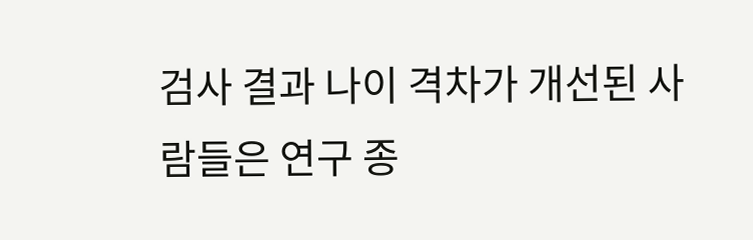검사 결과 나이 격차가 개선된 사람들은 연구 종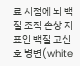료 시점에 뇌 백질 조직 손상 지표인 백질 고신호 병변(white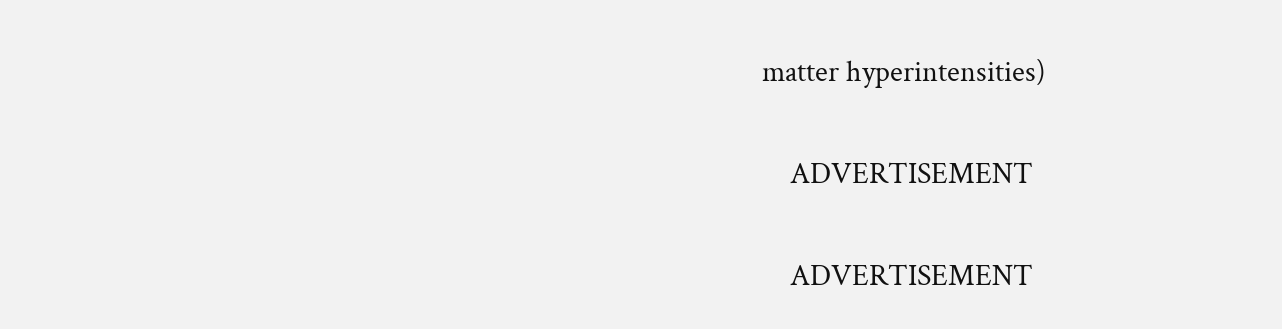matter hyperintensities)

    ADVERTISEMENT

    ADVERTISEMENT